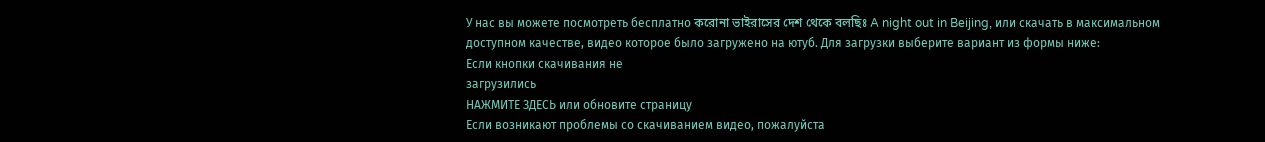У нас вы можете посмотреть бесплатно করোনা ভাইরাসের দেশ থেকে বলছিঃ A night out in Beijing, или скачать в максимальном доступном качестве, видео которое было загружено на ютуб. Для загрузки выберите вариант из формы ниже:
Если кнопки скачивания не
загрузились
НАЖМИТЕ ЗДЕСЬ или обновите страницу
Если возникают проблемы со скачиванием видео, пожалуйста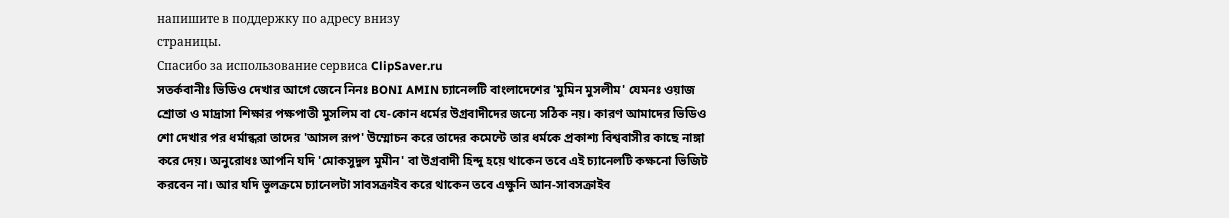напишите в поддержку по адресу внизу
страницы.
Спасибо за использование сервиса ClipSaver.ru
সতর্কবানীঃ ভিডিও দেখার আগে জেনে নিনঃ BONI AMIN চ্যানেলটি বাংলাদেশের 'মুমিন মুসলীম' যেমনঃ ওয়াজ শ্রোতা ও মাদ্রাসা শিক্ষার পক্ষপাতী মুসলিম বা যে-কোন ধর্মের উগ্রবাদীদের জন্যে সঠিক নয়। কারণ আমাদের ভিডিও শো দেখার পর ধর্মান্ধরা তাদের 'আসল রূপ' উম্মোচন করে তাদের কমেন্টে তার ধর্মকে প্রকাশ্য বিশ্ববাসীর কাছে নাঙ্গা করে দেয়। অনুরোধঃ আপনি যদি 'মোকসুদুল মুমীন' বা উগ্রবাদী হিন্দু হয়ে থাকেন তবে এই চ্যানেলটি কক্ষনো ভিজিট করবেন না। আর যদি ভুলক্রমে চ্যানেলটা সাবসক্রাইব করে থাকেন তবে এক্ষুনি আন-সাবসক্রাইব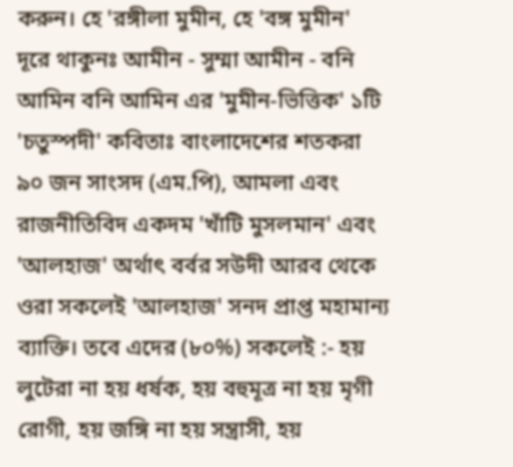করুন। হে 'রঙ্গীলা মুমীন, হে 'বঙ্গ মুমীন' দূরে থাকুনঃ আমীন - সুম্মা আমীন - বনি আমিন বনি আমিন এর 'মুমীন-ভিত্তিক' ১টি 'চতুস্পদী' কবিতাঃ বাংলাদেশের শতকরা ৯০ জন সাংসদ (এম.পি), আমলা এবং রাজনীতিবিদ একদম 'খাঁটি মুসলমান' এবং 'আলহাজ' অর্থাৎ বর্বর সউদী আরব থেকে ওরা সকলেই 'আলহাজ' সনদ প্রাপ্ত মহামান্য ব্যাক্তি। তবে এদের (৮০%) সকলেই :- হয় লুটেরা না হয় ধর্ষক, হয় বহুমূত্র না হয় মৃগী রোগী, হয় জঙ্গি না হয় সন্ত্রাসী, হয়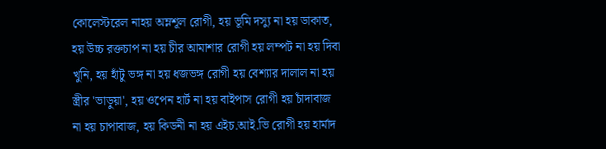কোলেস্টরেল নাহয় অম্লশূল রোগী, হয় ভূমি দস্যু না হয় ডাকাত, হয় উচ্চ রক্তচাপ না হয় চীর আমাশার রোগী হয় লম্পট না হয় দিবা খুনি, হয় হাঁটু ভঙ্গ না হয় ধজভঙ্গ রোগী হয় বেশ্যার দালাল না হয় স্ত্রীর 'ভাড়ুয়া', হয় ওপেন হার্ট না হয় বাইপাস রোগী হয় চাঁদাবাজ না হয় চাপাবাজ, হয় কিডনী না হয় এইচ.আই.ভি রোগী হয় হার্মাদ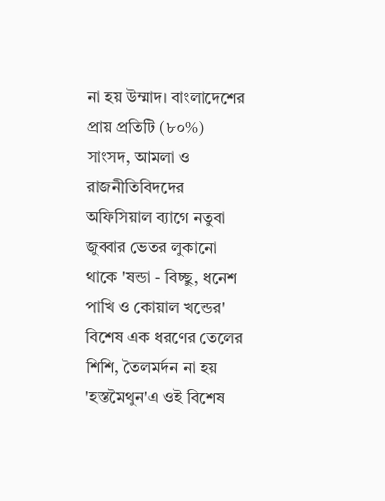না হয় উম্মাদ। বাংলাদেশের প্রায় প্রতিটি (৮০%) সাংসদ, আমলা ও রাজনীতিবিদদের অফিসিয়াল ব্যাগে নতুবা জুব্বার ভেতর লুকানো থাকে 'ষন্ডা - বিচ্ছু, ধনেশ পাখি ও কোয়াল খন্ডের' বিশেষ এক ধরণের তেলের শিশি, তৈলমর্দন না হয় 'হস্তমৈথুন'এ ওই বিশেষ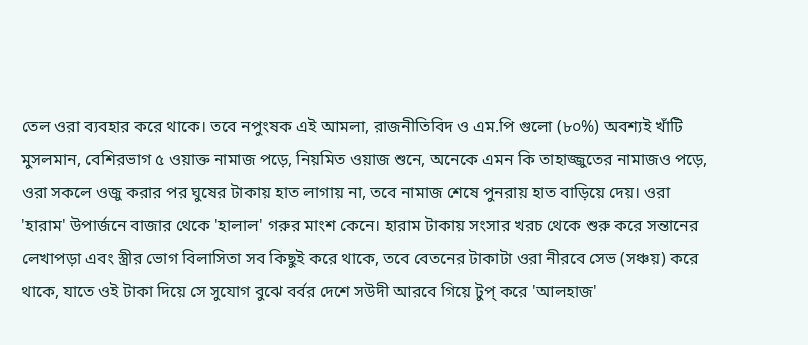তেল ওরা ব্যবহার করে থাকে। তবে নপুংষক এই আমলা, রাজনীতিবিদ ও এম.পি গুলো (৮০%) অবশ্যই খাঁটি মুসলমান, বেশিরভাগ ৫ ওয়াক্ত নামাজ পড়ে, নিয়মিত ওয়াজ শুনে, অনেকে এমন কি তাহাজ্জুতের নামাজও পড়ে, ওরা সকলে ওজু করার পর ঘুষের টাকায় হাত লাগায় না, তবে নামাজ শেষে পুনরায় হাত বাড়িয়ে দেয়। ওরা 'হারাম' উপার্জনে বাজার থেকে 'হালাল' গরুর মাংশ কেনে। হারাম টাকায় সংসার খরচ থেকে শুরু করে সন্তানের লেখাপড়া এবং স্ত্রীর ভোগ বিলাসিতা সব কিছুই করে থাকে, তবে বেতনের টাকাটা ওরা নীরবে সেভ (সঞ্চয়) করে থাকে, যাতে ওই টাকা দিয়ে সে সুযোগ বুঝে বর্বর দেশে সউদী আরবে গিয়ে টুপ্ করে 'আলহাজ'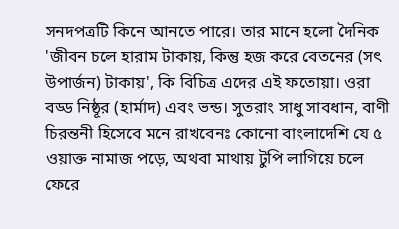সনদপত্রটি কিনে আনতে পারে। তার মানে হলো দৈনিক 'জীবন চলে হারাম টাকায়, কিন্তু হজ করে বেতনের (সৎ উপার্জন) টাকায়', কি বিচিত্র এদের এই ফতোয়া। ওরা বড্ড নিষ্ঠূর (হার্মাদ) এবং ভন্ড। সুতরাং সাধু সাবধান, বাণী চিরন্তনী হিসেবে মনে রাখবেনঃ কোনো বাংলাদেশি যে ৫ ওয়াক্ত নামাজ পড়ে, অথবা মাথায় টুপি লাগিয়ে চলে ফেরে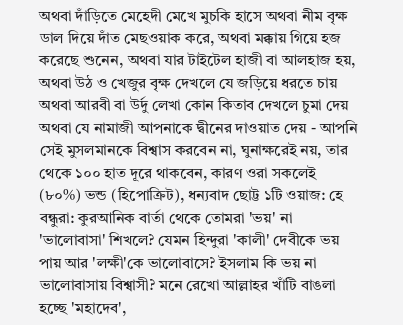অথবা দাঁড়িতে মেহেদী মেখে মুচকি হাসে অথবা নীম বৃক্ষ ডাল দিয়ে দাঁত মেছওয়াক করে, অথবা মক্কায় গিয়ে হজ করেছে শুনেন, অথবা যার টাইটেল হাজী বা আলহাজ হয়, অথবা উঠ ও খেজুর বৃক্ষ দেখলে যে জড়িয়ে ধরতে চায় অথবা আরবী বা উর্দু লেখা কোন কিতাব দেখলে চুমা দেয় অথবা যে নামাজী আপনাকে দ্বীনের দাওয়াত দেয় - আপনি সেই মুসলমানকে বিশ্বাস করবেন না, ঘুনাক্ষরেই নয়, তার থেকে ১০০ হাত দূরে থাকবেন, কারণ ওরা সকলেই (৮০%) ভন্ড (হিপোক্রিট), ধন্যবাদ ছোট্ট ১টি ওয়াজ: হে বন্ধুরা: কুরআনিক বার্তা থেকে তোমরা 'ভয়' না 'ভালোবাসা' শিখলে? যেমন হিন্দুরা 'কালী' দেবীকে ভয় পায় আর 'লক্ষী'কে ভালোবাসে? ইসলাম কি ভয় না ভালোবাসায় বিশ্বাসী? মনে রেখো আল্লাহর খাঁটি বাঙলা হচ্ছে 'মহাদেব',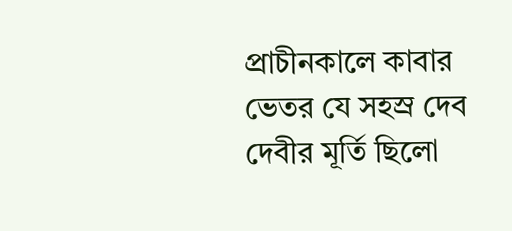প্রাচীনকালে কাবার ভেতর যে সহস্র দেব দেবীর মূর্তি ছিলো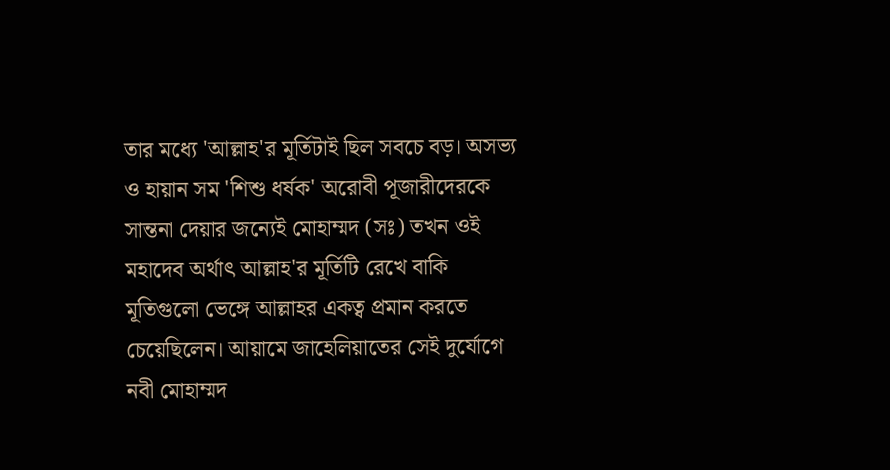তার মধ্যে 'আল্লাহ'র মূর্তিটাই ছিল সবচে বড়। অসভ্য ও হায়ান সম 'শিশু ধর্ষক' অরোবী পূজারীদেরকে সান্তনা দেয়ার জন্যেই মোহাম্মদ (সঃ) তখন ওই মহাদেব অর্থাৎ আল্লাহ'র মূর্তিটি রেখে বাকি মূতিগুলো ভেঙ্গে আল্লাহর একত্ব প্রমান করতে চেয়েছিলেন। আয়ামে জাহেলিয়াতের সেই দুর্যোগে নবী মোহাম্মদ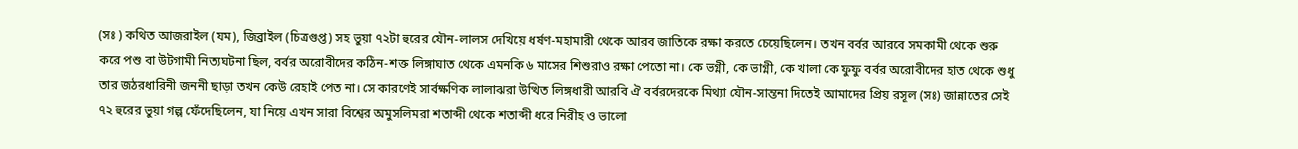(সঃ ) কথিত আজরাইল (যম), জিব্রাইল (চিত্রগুপ্ত) সহ ভুয়া ৭২টা হুরের যৌন-লালস দেখিয়ে ধর্ষণ-মহামারী থেকে আরব জাতিকে রক্ষা করতে চেয়েছিলেন। তখন বর্বর আরবে সমকামী থেকে শুরু করে পশু বা উটগামী নিত্যঘটনা ছিল, বর্বর অরোবীদের কঠিন-শক্ত লিঙ্গাঘাত থেকে এমনকি ৬ মাসের শিশুরাও রক্ষা পেতো না। কে ভগ্নী, কে ভাগ্নী, কে খালা কে ফুফু বর্বর অরোবীদের হাত থেকে শুধু তার জঠরধারিনী জননী ছাড়া তখন কেউ রেহাই পেত না। সে কারণেই সার্বক্ষণিক লালাঝরা উত্থিত লিঙ্গধারী আরবি ঐ বর্বরদেরকে মিথ্যা যৌন-সান্তনা দিতেই আমাদের প্রিয় রসূল (সঃ) জান্নাতের সেই ৭২ হুরের ভুয়া গল্প ফেঁদেছিলেন, যা নিয়ে এখন সারা বিশ্বের অমুসলিমরা শতাব্দী থেকে শতাব্দী ধরে নিরীহ ও ভালো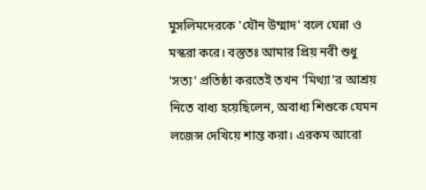মুসলিমদেরকে 'যৌন উম্মাদ' বলে ঘেন্না ও মস্করা করে। বস্তুতঃ আমার প্রিয় নবী শুধু 'সত্য' প্রতিষ্ঠা করতেই তখন 'মিথ্যা'র আশ্রয় নিতে বাধ্য হয়েছিলেন, অবাধ্য শিশুকে যেমন লজেন্স দেখিয়ে শান্ত করা। এরকম আরো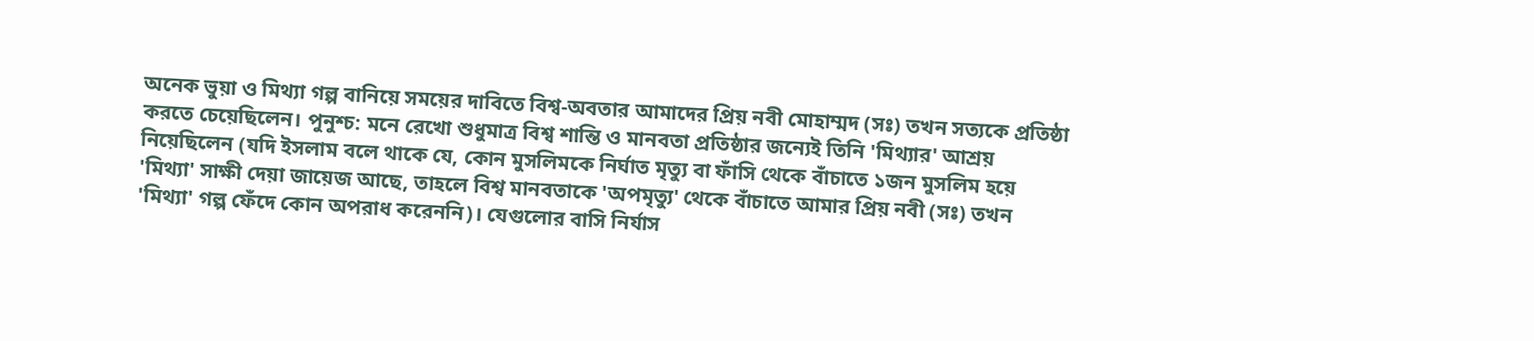অনেক ভুয়া ও মিথ্যা গল্প বানিয়ে সময়ের দাবিতে বিশ্ব-অবতার আমাদের প্রিয় নবী মোহাম্মদ (সঃ) তখন সত্যকে প্রতিষ্ঠা করতে চেয়েছিলেন। পুনুশ্চ: মনে রেখো শুধুমাত্র বিশ্ব শান্তি ও মানবতা প্রতিষ্ঠার জন্যেই তিনি 'মিথ্যার' আশ্রয় নিয়েছিলেন (যদি ইসলাম বলে থাকে যে, কোন মুসলিমকে নির্ঘাত মৃত্যু বা ফাঁসি থেকে বাঁচাতে ১জন মুসলিম হয়ে 'মিথ্যা' সাক্ষী দেয়া জায়েজ আছে, তাহলে বিশ্ব মানবতাকে 'অপমৃত্যু' থেকে বাঁচাতে আমার প্রিয় নবী (সঃ) তখন 'মিথ্যা' গল্প ফেঁদে কোন অপরাধ করেননি)। যেগুলোর বাসি নির্যাস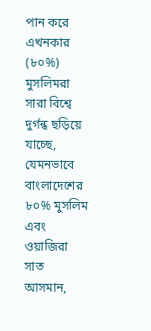পান করে এখনকার (৮০%) মুসলিমরা সারা বিশ্বে দুর্গন্ধ ছড়িয়ে যাচ্ছে, যেমনভাবে বাংলাদেশের ৮০% মুসলিম এবং ওয়াজিরা সাত আসমান,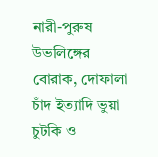নারী-পুরুষ উভলিঙ্গের বোরাক, দোফালা চাঁদ ইত্যাদি ভুয়া চুটকি ও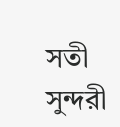সতী সুন্দরী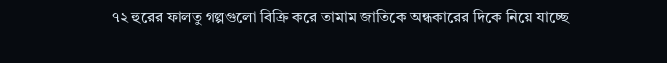৭২ হুরের ফালতু গল্পগুলো বিক্রি করে তামাম জাতিকে অন্ধকারের দিকে নিয়ে যাচ্ছে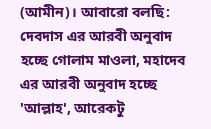(আমীন)। আবারো বলছি: দেবদাস এর আরবী অনুবাদ হচ্ছে গোলাম মাওলা, মহাদেব এর আরবী অনুবাদ হচ্ছে 'আল্লাহ', আরেকটু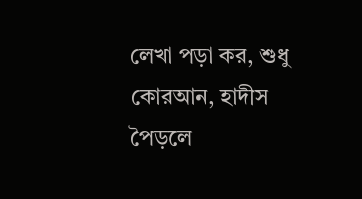লেখা পড়া কর, শুধু কোরআন, হাদীস পৈড়লে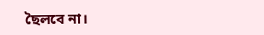ছৈলবে না।